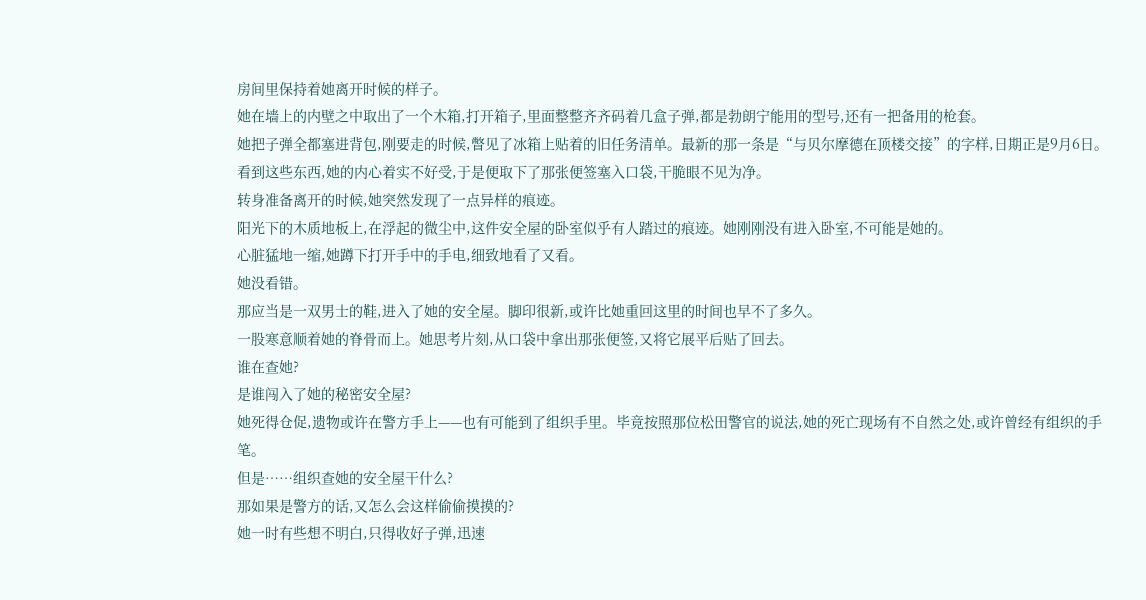房间里保持着她离开时候的样子。
她在墙上的内壁之中取出了一个木箱,打开箱子,里面整整齐齐码着几盒子弹,都是勃朗宁能用的型号,还有一把备用的枪套。
她把子弹全都塞进背包,刚要走的时候,瞥见了冰箱上贴着的旧任务清单。最新的那一条是“与贝尔摩德在顶楼交接”的字样,日期正是9月6日。
看到这些东西,她的内心着实不好受,于是便取下了那张便签塞入口袋,干脆眼不见为净。
转身准备离开的时候,她突然发现了一点异样的痕迹。
阳光下的木质地板上,在浮起的微尘中,这件安全屋的卧室似乎有人踏过的痕迹。她刚刚没有进入卧室,不可能是她的。
心脏猛地一缩,她蹲下打开手中的手电,细致地看了又看。
她没看错。
那应当是一双男士的鞋,进入了她的安全屋。脚印很新,或许比她重回这里的时间也早不了多久。
一股寒意顺着她的脊骨而上。她思考片刻,从口袋中拿出那张便签,又将它展平后贴了回去。
谁在查她?
是谁闯入了她的秘密安全屋?
她死得仓促,遗物或许在警方手上——也有可能到了组织手里。毕竟按照那位松田警官的说法,她的死亡现场有不自然之处,或许曾经有组织的手笔。
但是……组织查她的安全屋干什么?
那如果是警方的话,又怎么会这样偷偷摸摸的?
她一时有些想不明白,只得收好子弹,迅速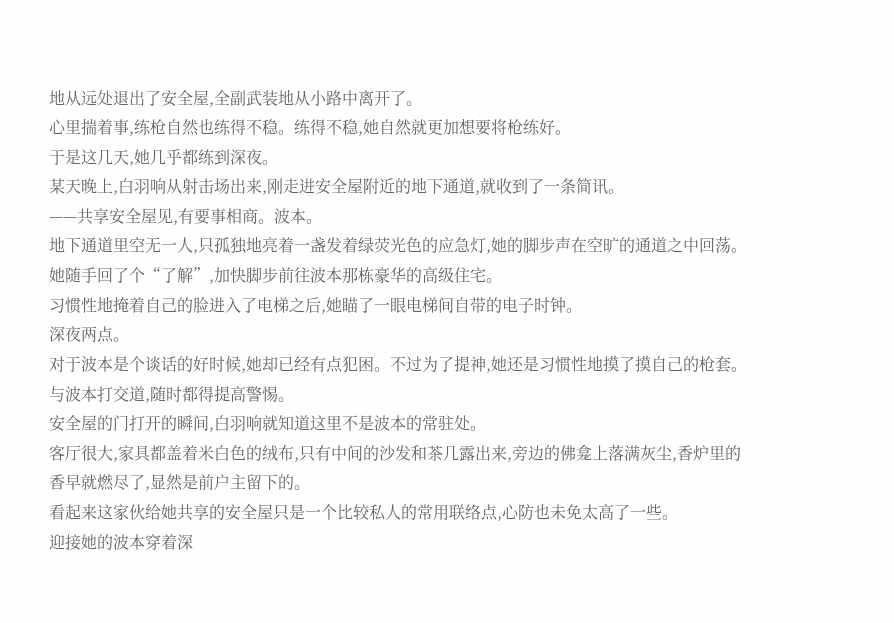地从远处退出了安全屋,全副武装地从小路中离开了。
心里揣着事,练枪自然也练得不稳。练得不稳,她自然就更加想要将枪练好。
于是这几天,她几乎都练到深夜。
某天晚上,白羽响从射击场出来,刚走进安全屋附近的地下通道,就收到了一条简讯。
——共享安全屋见,有要事相商。波本。
地下通道里空无一人,只孤独地亮着一盏发着绿荧光色的应急灯,她的脚步声在空旷的通道之中回荡。
她随手回了个“了解”,加快脚步前往波本那栋豪华的高级住宅。
习惯性地掩着自己的脸进入了电梯之后,她瞄了一眼电梯间自带的电子时钟。
深夜两点。
对于波本是个谈话的好时候,她却已经有点犯困。不过为了提神,她还是习惯性地摸了摸自己的枪套。
与波本打交道,随时都得提高警惕。
安全屋的门打开的瞬间,白羽响就知道这里不是波本的常驻处。
客厅很大,家具都盖着米白色的绒布,只有中间的沙发和茶几露出来,旁边的佛龛上落满灰尘,香炉里的香早就燃尽了,显然是前户主留下的。
看起来这家伙给她共享的安全屋只是一个比较私人的常用联络点,心防也未免太高了一些。
迎接她的波本穿着深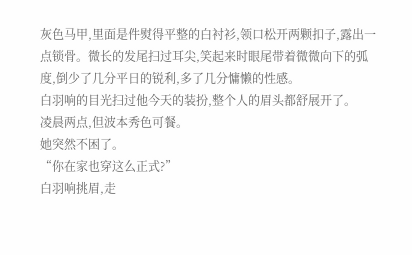灰色马甲,里面是件熨得平整的白衬衫,领口松开两颗扣子,露出一点锁骨。微长的发尾扫过耳尖,笑起来时眼尾带着微微向下的弧度,倒少了几分平日的锐利,多了几分慵懒的性感。
白羽响的目光扫过他今天的装扮,整个人的眉头都舒展开了。
凌晨两点,但波本秀色可餐。
她突然不困了。
“你在家也穿这么正式?”
白羽响挑眉,走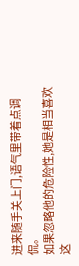进来随手关上门,语气里带着点调侃。
如果忽略他的危险性,她是相当喜欢这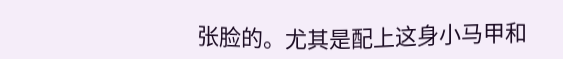张脸的。尤其是配上这身小马甲和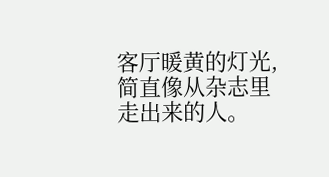客厅暖黄的灯光,简直像从杂志里走出来的人。